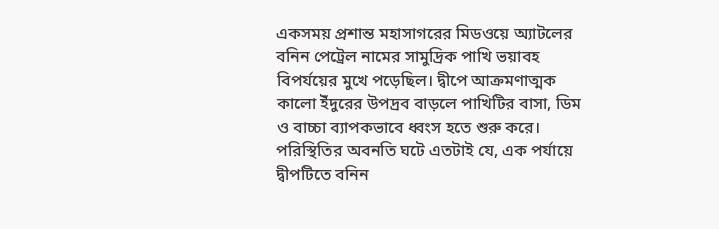একসময় প্রশান্ত মহাসাগরের মিডওয়ে অ্যাটলের বনিন পেট্রেল নামের সামুদ্রিক পাখি ভয়াবহ বিপর্যয়ের মুখে পড়েছিল। দ্বীপে আক্রমণাত্মক কালো ইঁদুরের উপদ্রব বাড়লে পাখিটির বাসা, ডিম ও বাচ্চা ব্যাপকভাবে ধ্বংস হতে শুরু করে। পরিস্থিতির অবনতি ঘটে এতটাই যে, এক পর্যায়ে দ্বীপটিতে বনিন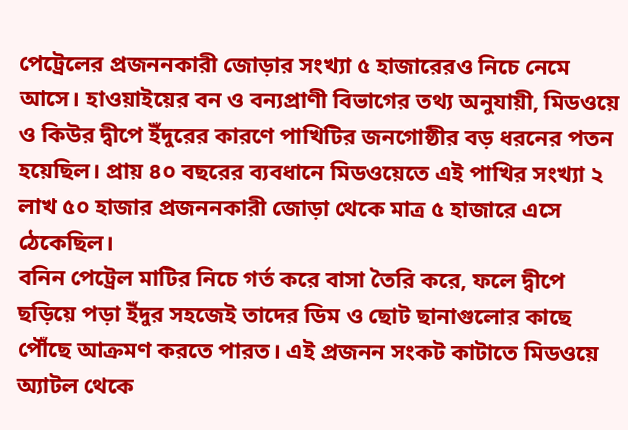পেট্রেলের প্রজননকারী জোড়ার সংখ্যা ৫ হাজারেরও নিচে নেমে আসে। হাওয়াইয়ের বন ও বন্যপ্রাণী বিভাগের তথ্য অনুযায়ী, মিডওয়ে ও কিউর দ্বীপে ইঁদুরের কারণে পাখিটির জনগোষ্ঠীর বড় ধরনের পতন হয়েছিল। প্রায় ৪০ বছরের ব্যবধানে মিডওয়েতে এই পাখির সংখ্যা ২ লাখ ৫০ হাজার প্রজননকারী জোড়া থেকে মাত্র ৫ হাজারে এসে ঠেকেছিল।
বনিন পেট্রেল মাটির নিচে গর্ত করে বাসা তৈরি করে, ফলে দ্বীপে ছড়িয়ে পড়া ইঁদুর সহজেই তাদের ডিম ও ছোট ছানাগুলোর কাছে পৌঁছে আক্রমণ করতে পারত। এই প্রজনন সংকট কাটাতে মিডওয়ে অ্যাটল থেকে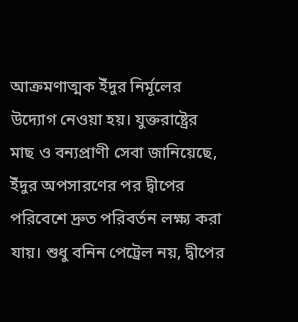আক্রমণাত্মক ইঁদুর নির্মূলের উদ্যোগ নেওয়া হয়। যুক্তরাষ্ট্রের মাছ ও বন্যপ্রাণী সেবা জানিয়েছে, ইঁদুর অপসারণের পর দ্বীপের পরিবেশে দ্রুত পরিবর্তন লক্ষ্য করা যায়। শুধু বনিন পেট্রেল নয়, দ্বীপের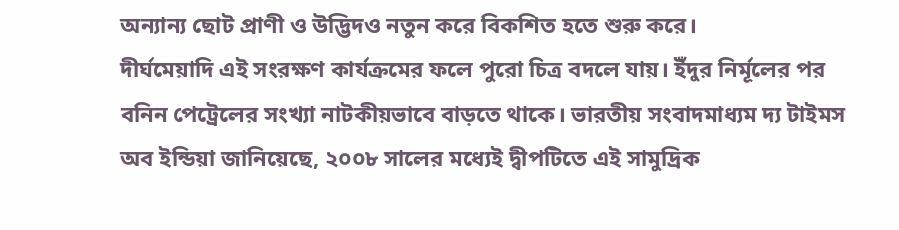অন্যান্য ছোট প্রাণী ও উদ্ভিদও নতুন করে বিকশিত হতে শুরু করে।
দীর্ঘমেয়াদি এই সংরক্ষণ কার্যক্রমের ফলে পুরো চিত্র বদলে যায়। ইঁদুর নির্মূলের পর বনিন পেট্রেলের সংখ্যা নাটকীয়ভাবে বাড়তে থাকে। ভারতীয় সংবাদমাধ্যম দ্য টাইমস অব ইন্ডিয়া জানিয়েছে, ২০০৮ সালের মধ্যেই দ্বীপটিতে এই সামুদ্রিক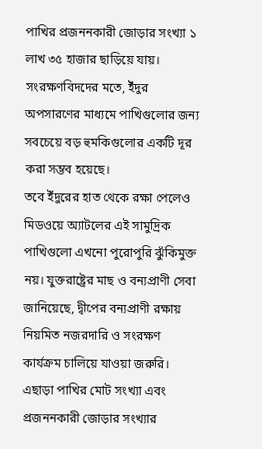পাখির প্রজননকারী জোড়ার সংখ্যা ১ লাখ ৩৫ হাজার ছাড়িয়ে যায়। সংরক্ষণবিদদের মতে, ইঁদুর অপসারণের মাধ্যমে পাখিগুলোর জন্য সবচেয়ে বড় হুমকিগুলোর একটি দূর করা সম্ভব হয়েছে।
তবে ইঁদুরের হাত থেকে রক্ষা পেলেও মিডওয়ে অ্যাটলের এই সামুদ্রিক পাখিগুলো এখনো পুরোপুরি ঝুঁকিমুক্ত নয়। যুক্তরাষ্ট্রের মাছ ও বন্যপ্রাণী সেবা জানিয়েছে, দ্বীপের বন্যপ্রাণী রক্ষায় নিয়মিত নজরদারি ও সংরক্ষণ কার্যক্রম চালিয়ে যাওয়া জরুরি। এছাড়া পাখির মোট সংখ্যা এবং প্রজননকারী জোড়ার সংখ্যার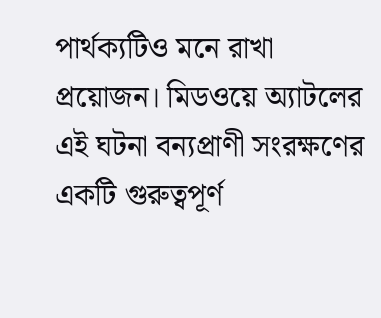পার্থক্যটিও মনে রাখা প্রয়োজন। মিডওয়ে অ্যাটলের এই ঘটনা বন্যপ্রাণী সংরক্ষণের একটি গুরুত্বপূর্ণ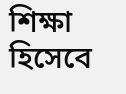শিক্ষা হিসেবে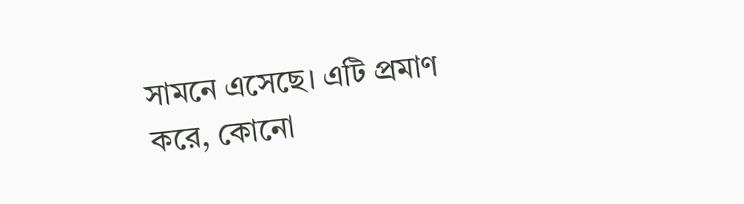সামনে এসেছে। এটি প্রমাণ করে, কোনো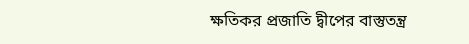ক্ষতিকর প্রজাতি দ্বীপের বাস্তুতন্ত্র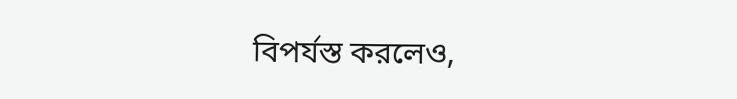বিপর্যস্ত করলেও,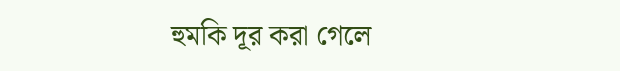হুমকি দূর করা গেলে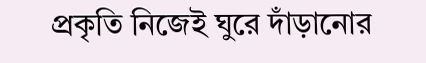প্রকৃতি নিজেই ঘুরে দাঁড়ানোর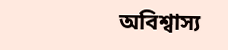অবিশ্বাস্য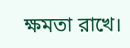ক্ষমতা রাখে।